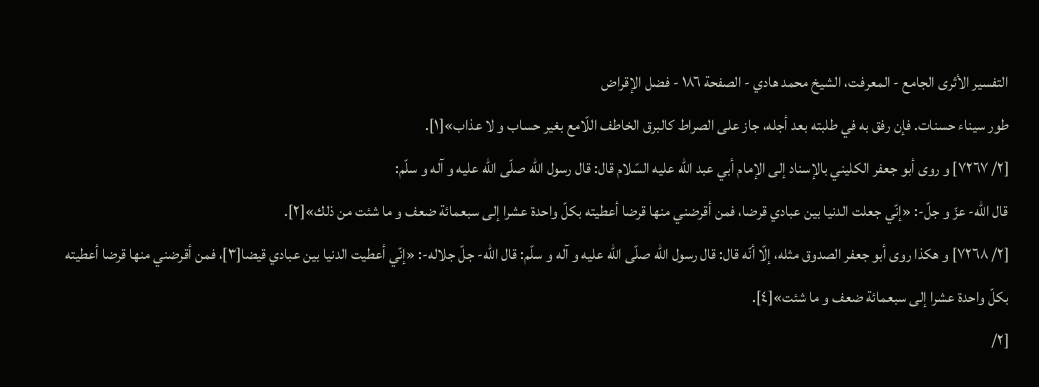التفسير الأثرى الجامع - المعرفت، الشيخ محمد هادي - الصفحة ١٨٦ - فضل الإقراض
طور سيناء حسنات. فإن رفق به في طلبته بعد أجله، جاز على الصراط كالبرق الخاطف اللّامع بغير حساب و لا عذاب»[١].
[٢/ ٧٢٦٧] و روى أبو جعفر الكليني بالإسناد إلى الإمام أبي عبد اللّه عليه السّلام قال: قال رسول اللّه صلّى اللّه عليه و آله و سلّم:
قال اللّه- عزّ و جلّ-: «إنّي جعلت الدنيا بين عبادي قرضا، فمن أقرضني منها قرضا أعطيته بكلّ واحدة عشرا إلى سبعمائة ضعف و ما شئت من ذلك»[٢].
[٢/ ٧٢٦٨] و هكذا روى أبو جعفر الصدوق مثله، إلّا أنّه قال: قال رسول اللّه صلّى اللّه عليه و آله و سلّم: قال اللّه- جلّ جلاله-: «إنّي أعطيت الدنيا بين عبادي قيضا[٣]، فمن أقرضني منها قرضا أعطيته بكلّ واحدة عشرا إلى سبعمائة ضعف و ما شئت»[٤].
[٢/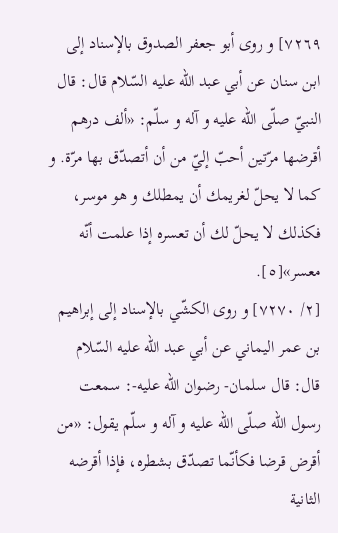٧٢٦٩] و روى أبو جعفر الصدوق بالإسناد إلى ابن سنان عن أبي عبد اللّه عليه السّلام قال: قال النبيّ صلّى اللّه عليه و آله و سلّم: «ألف درهم أقرضها مرّتين أحبّ إليّ من أن أتصدّق بها مرّة. و كما لا يحلّ لغريمك أن يمطلك و هو موسر، فكذلك لا يحلّ لك أن تعسره إذا علمت أنّه معسر»[٥].
[٢/ ٧٢٧٠] و روى الكشّي بالإسناد إلى إبراهيم بن عمر اليماني عن أبي عبد اللّه عليه السّلام قال: قال سلمان- رضوان اللّه عليه-: سمعت رسول اللّه صلّى اللّه عليه و آله و سلّم يقول: «من أقرض قرضا فكأنّما تصدّق بشطره، فإذا أقرضه الثانية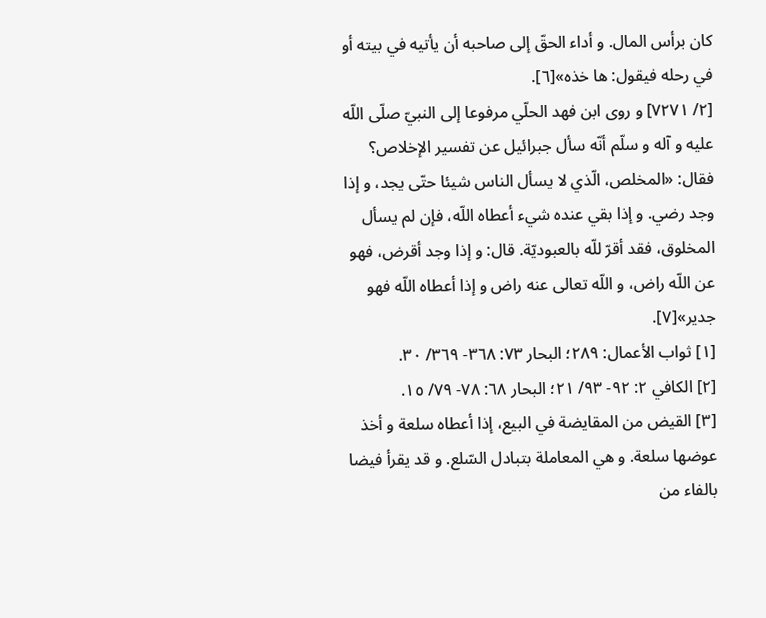كان برأس المال. و أداء الحقّ إلى صاحبه أن يأتيه في بيته أو في رحله فيقول: ها خذه»[٦].
[٢/ ٧٢٧١] و روى ابن فهد الحلّي مرفوعا إلى النبيّ صلّى اللّه عليه و آله و سلّم أنّه سأل جبرائيل عن تفسير الإخلاص؟
فقال: «المخلص، الّذي لا يسأل الناس شيئا حتّى يجد، و إذا وجد رضي. و إذا بقي عنده شيء أعطاه اللّه، فإن لم يسأل المخلوق، فقد أقرّ للّه بالعبوديّة. قال: و إذا وجد أقرض، فهو عن اللّه راض، و اللّه تعالى عنه راض و إذا أعطاه اللّه فهو جدير»[٧].
[١] ثواب الأعمال: ٢٨٩؛ البحار ٧٣: ٣٦٨- ٣٦٩/ ٣٠.
[٢] الكافي ٢: ٩٢- ٩٣/ ٢١؛ البحار ٦٨: ٧٨- ٧٩/ ١٥.
[٣] القيض من المقايضة في البيع، إذا أعطاه سلعة و أخذ عوضها سلعة. و هي المعاملة بتبادل السّلع. و قد يقرأ فيضا بالفاء من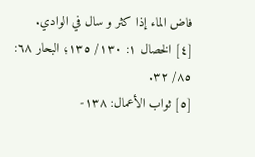فاض الماء إذا كثر و سال في الوادي.
[٤] الخصال ١: ١٣٠/ ١٣٥؛ البحار ٦٨: ٨٥/ ٣٢.
[٥] ثواب الأعمال: ١٣٨-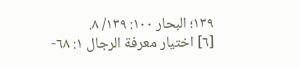١٣٩؛ البحار ١٠٠: ١٣٩/ ٨.
[٦] اختيار معرفة الرجال ١: ٦٨-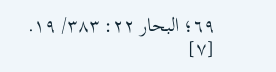٦٩؛ البحار ٢٢: ٣٨٣/ ١٩.
[٧]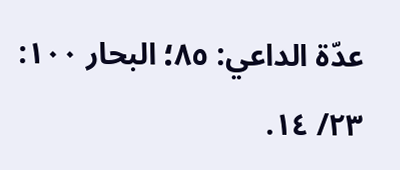عدّة الداعي: ٨٥؛ البحار ١٠٠: ٢٣/ ١٤.